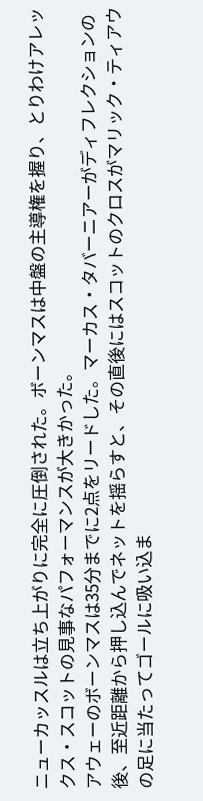ニューカッスルは立ち上がりに完全に圧倒された。ボーンマスは中盤の主導権を握り、とりわけアレックス・スコットの見事なパフォーマンスが大きかった。
アウェーのボーンマスは35分までに2点をリードした。マーカス・タバーニアーがディフレクションの後、至近距離から押し込んでネットを揺らすと、その直後にはスコットのクロスがマリック・ティアウの足に当たってゴールに吸い込ま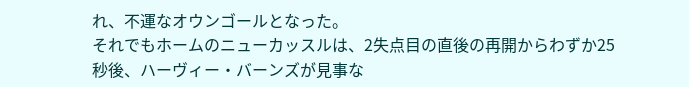れ、不運なオウンゴールとなった。
それでもホームのニューカッスルは、2失点目の直後の再開からわずか25秒後、ハーヴィー・バーンズが見事な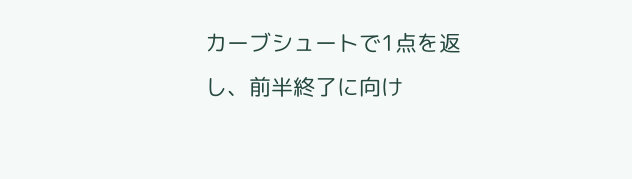カーブシュートで1点を返し、前半終了に向け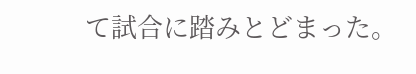て試合に踏みとどまった。